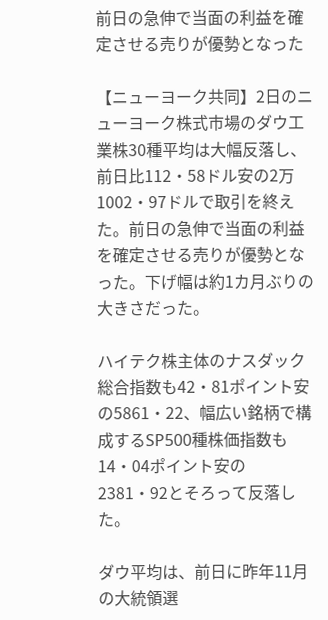前日の急伸で当面の利益を確定させる売りが優勢となった

【ニューヨーク共同】2日のニューヨーク株式市場のダウ工業株30種平均は大幅反落し、前日比112・58ドル安の2万1002・97ドルで取引を終えた。前日の急伸で当面の利益を確定させる売りが優勢となった。下げ幅は約1カ月ぶりの大きさだった。

ハイテク株主体のナスダック総合指数も42・81ポイント安の5861・22、幅広い銘柄で構成するSP500種株価指数も14・04ポイント安の2381・92とそろって反落した。

ダウ平均は、前日に昨年11月の大統領選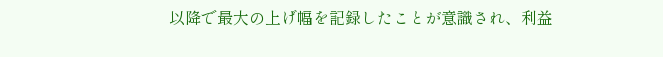以降で最大の上げ幅を記録したことが意識され、利益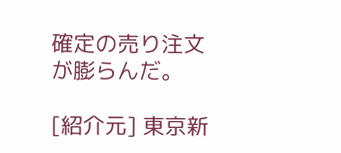確定の売り注文が膨らんだ。

[紹介元] 東京新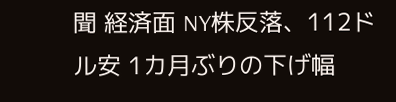聞 経済面 NY株反落、112ドル安 1カ月ぶりの下げ幅